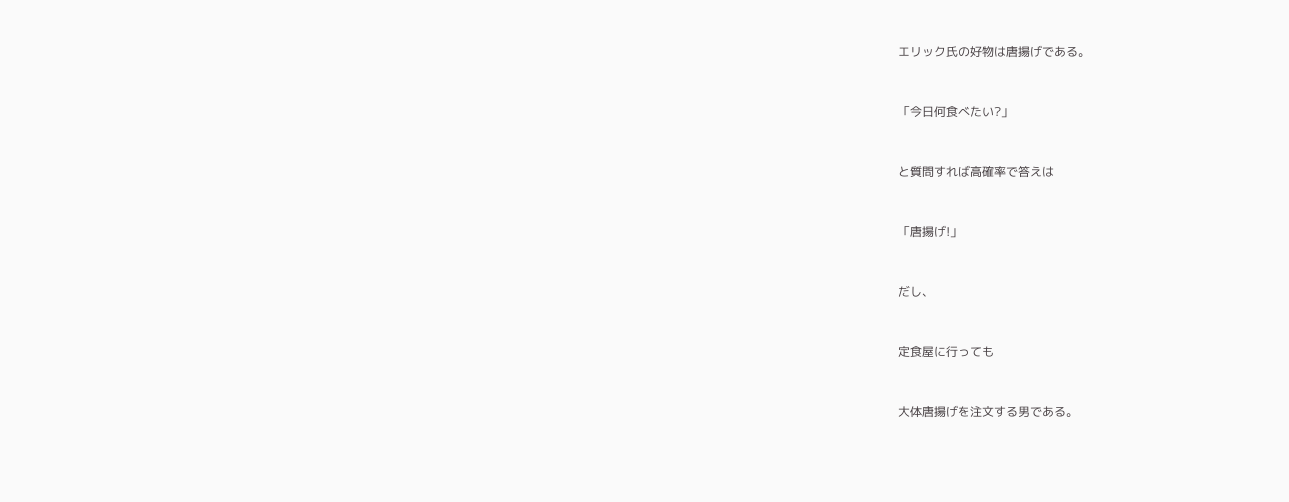エリック氏の好物は唐揚げである。



「今日何食べたい?」



と質問すれば高確率で答えは



「唐揚げ!」



だし、



定食屋に行っても



大体唐揚げを注文する男である。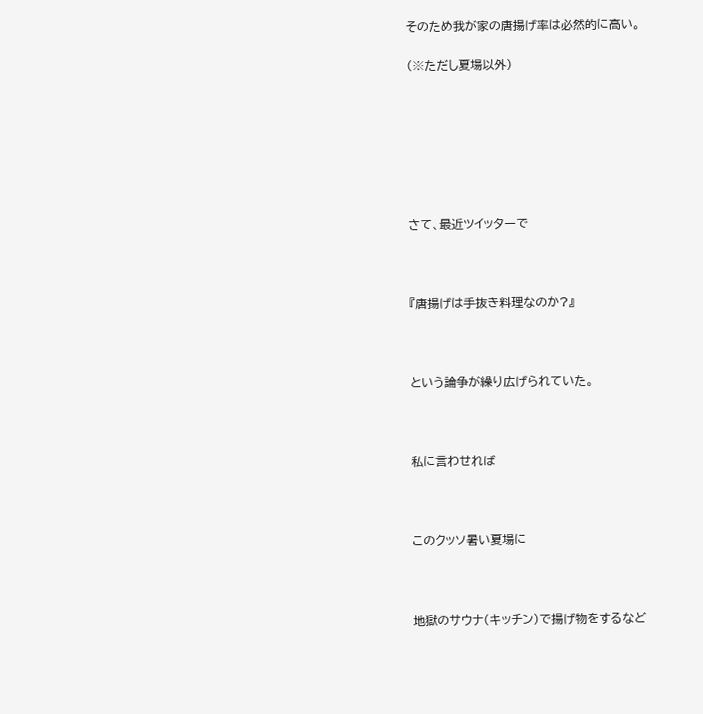そのため我が家の唐揚げ率は必然的に高い。

(※ただし夏場以外)







さて、最近ツイッターで



『唐揚げは手抜き料理なのか?』



という論争が繰り広げられていた。



私に言わせれば



このクッソ暑い夏場に



地獄のサウナ(キッチン)で揚げ物をするなど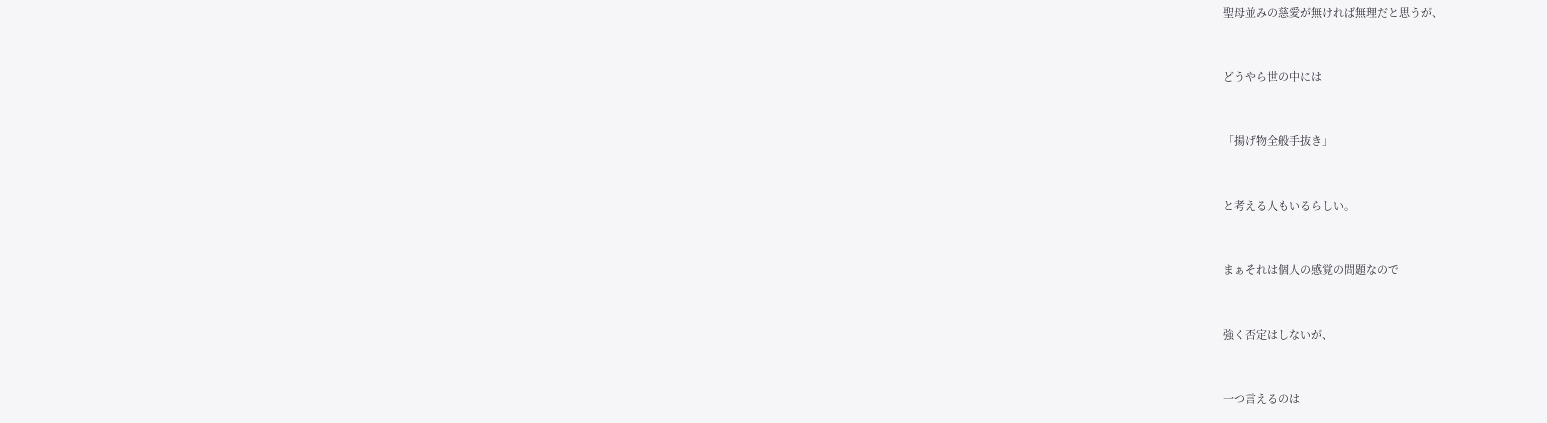聖母並みの慈愛が無ければ無理だと思うが、



どうやら世の中には



「揚げ物全般手抜き」



と考える人もいるらしい。



まぁそれは個人の感覚の問題なので



強く否定はしないが、



一つ言えるのは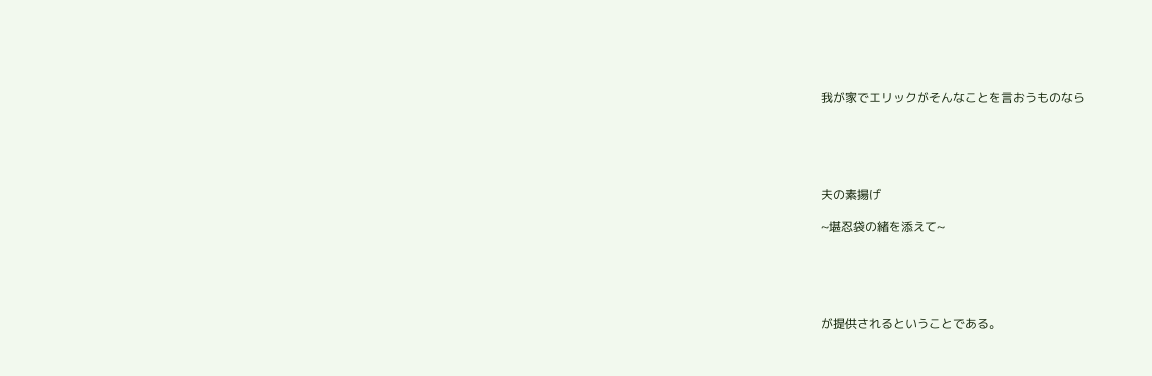我が家でエリックがそんなことを言おうものなら





夫の素揚げ

~堪忍袋の緒を添えて~





が提供されるということである。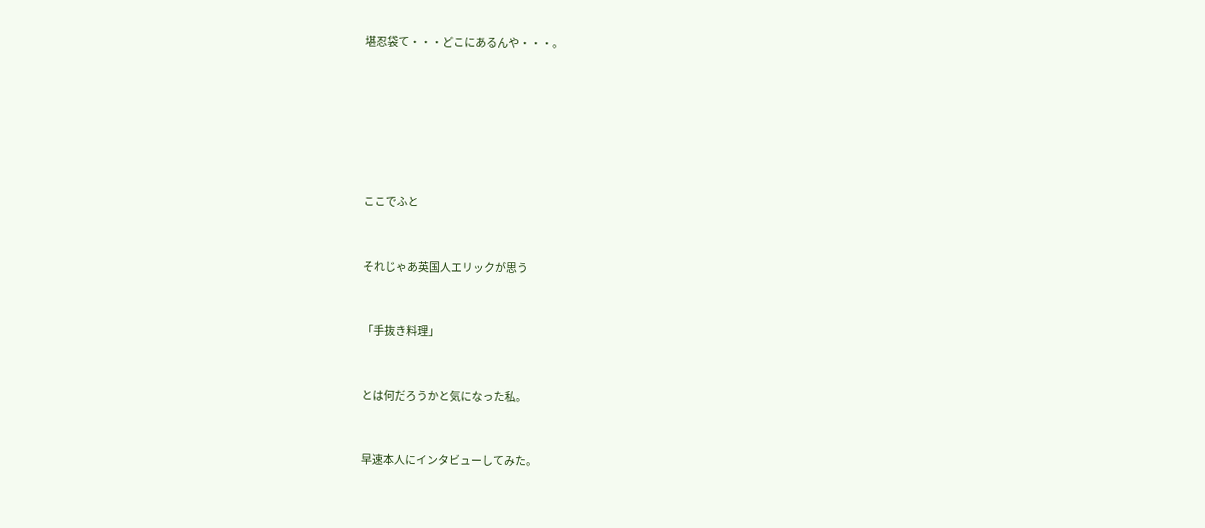堪忍袋て・・・どこにあるんや・・・。









ここでふと



それじゃあ英国人エリックが思う



「手抜き料理」



とは何だろうかと気になった私。



早速本人にインタビューしてみた。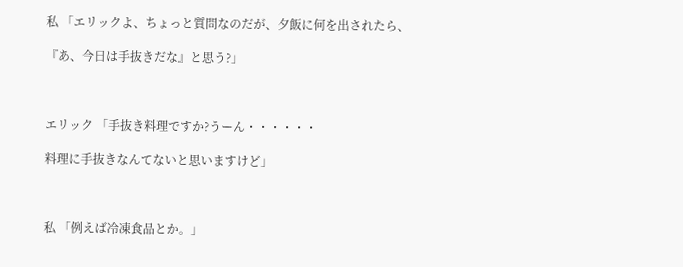私 「エリックよ、ちょっと質問なのだが、夕飯に何を出されたら、

『あ、今日は手抜きだな』と思う?」



エリック 「手抜き料理ですか?うーん・・・・・・

料理に手抜きなんてないと思いますけど」



私 「例えば冷凍食品とか。」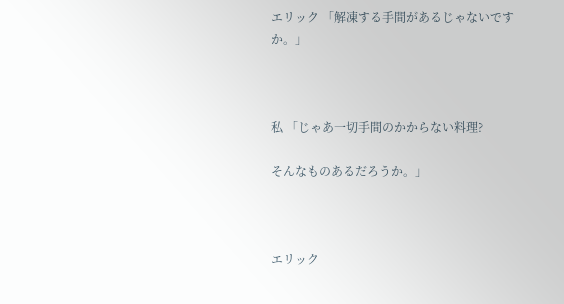エリック 「解凍する手間があるじゃないですか。」



私 「じゃあ一切手間のかからない料理?

そんなものあるだろうか。」



エリック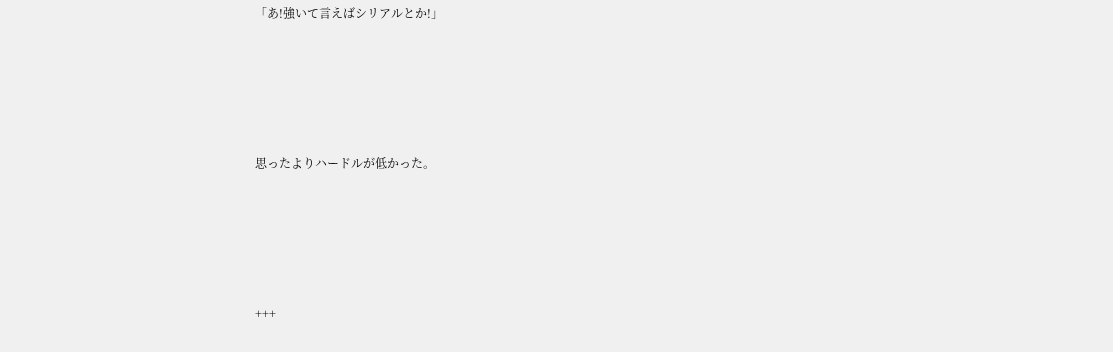「あ!強いて言えばシリアルとか!」









思ったよりハードルが低かった。









+++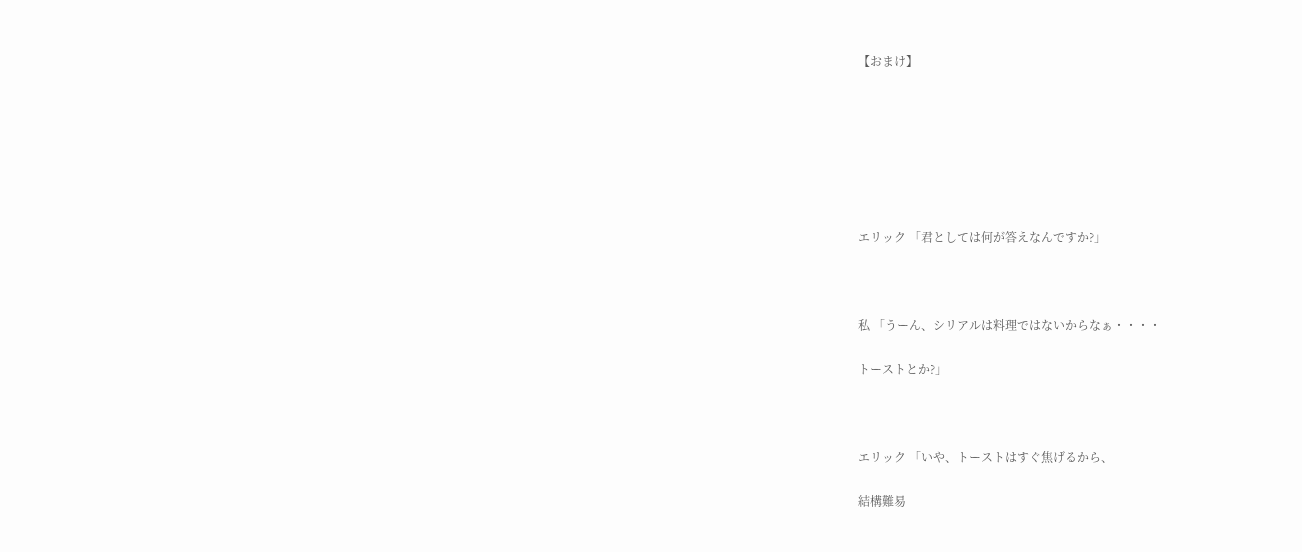【おまけ】







エリック 「君としては何が答えなんですか?」



私 「うーん、シリアルは料理ではないからなぁ・・・・

トーストとか?」



エリック 「いや、トーストはすぐ焦げるから、

結構難易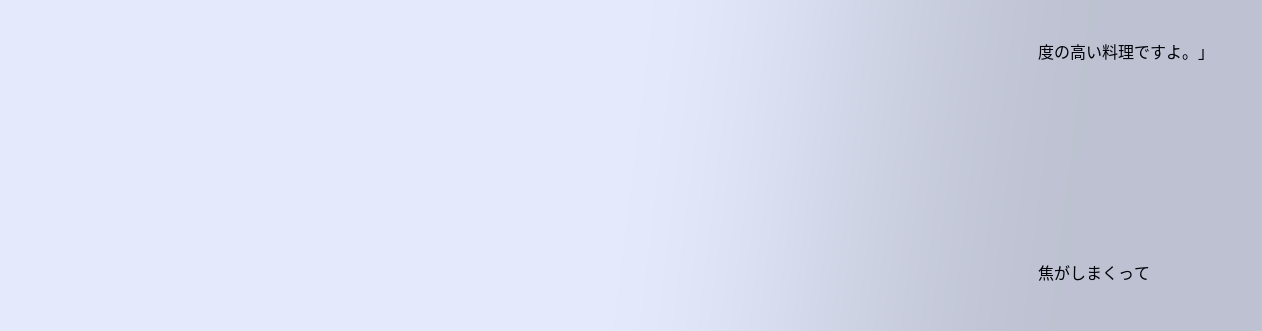度の高い料理ですよ。」









焦がしまくって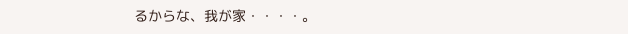るからな、我が家・・・・。